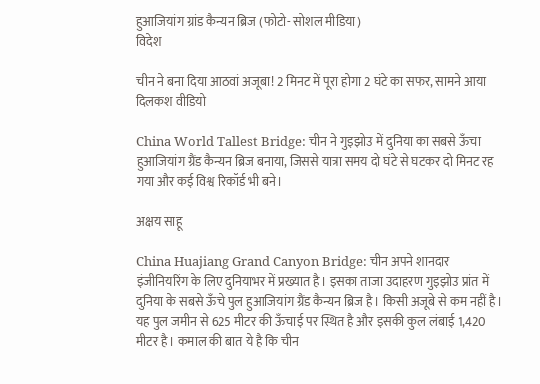हुआजियांग ग्रांड कैन्यन ब्रिज (फोटो- सोशल मीडिया)
विदेश

चीन ने बना दिया आठवां अजूबा! 2 मिनट में पूरा होगा 2 घंटे का सफर, सामने आया दिलकश वीडियो

China World Tallest Bridge: चीन ने गुइझोउ में दुनिया का सबसे ऊँचा हुआजियांग ग्रैंड कैन्यन ब्रिज बनाया, जिससे यात्रा समय दो घंटे से घटकर दो मिनट रह गया और कई विश्व रिकॉर्ड भी बने।

अक्षय साहू

China Huajiang Grand Canyon Bridge: चीन अपने शानदार इंजीनियरिंग के लिए दुनियाभर में प्रख्यात है। इसका ताजा उदाहरण गुइझोउ प्रांत में दुनिया के सबसे ऊँचे पुल हुआजियांग ग्रैंड कैन्यन ब्रिज है। किसी अजूबे से कम नहीं है। यह पुल जमीन से 625 मीटर की ऊँचाई पर स्थित है और इसकी कुल लंबाई 1,420 मीटर है। कमाल की बात ये है कि चीन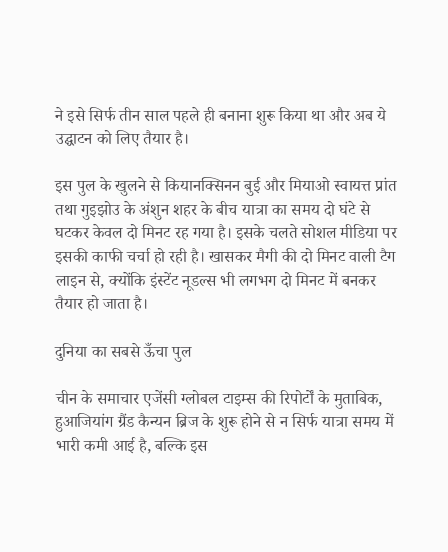ने इसे सिर्फ तीन साल पहले ही बनाना शुरू किया था और अब ये उद्घाटन को लिए तैयार है।

इस पुल के खुलने से कियानक्सिनन बुई और मियाओ स्वायत्त प्रांत तथा गुइझोउ के अंशुन शहर के बीच यात्रा का समय दो घंटे से घटकर केवल दो मिनट रह गया है। इसके चलते सोशल मीडिया पर इसकी काफी चर्चा हो रही है। खासकर मैगी की दो मिनट वाली टैग लाइन से, क्योंकि इंस्टेंट नूडल्स भी लगभग दो मिनट में बनकर तैयार हो जाता है।

दुनिया का सबसे ऊँचा पुल

चीन के समाचार एजेंसी ग्लोबल टाइम्स की रिपोर्टों के मुताबिक, हुआजियांग ग्रैंड कैन्यन ब्रिज के शुरू होने से न सिर्फ यात्रा समय में भारी कमी आई है, बल्कि इस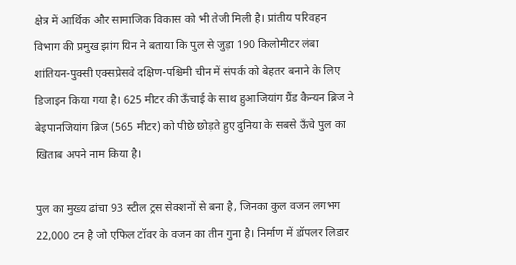क्षेत्र में आर्थिक और सामाजिक विकास को भी तेजी मिली है। प्रांतीय परिवहन विभाग की प्रमुख झांग यिन ने बताया कि पुल से जुड़ा 190 किलोमीटर लंबा शांतियन-पुक्सी एक्सप्रेसवे दक्षिण-पश्चिमी चीन में संपर्क को बेहतर बनाने के लिए डिजाइन किया गया है। 625 मीटर की ऊँचाई के साथ हुआजियांग ग्रैंड कैन्यन ब्रिज ने बेइपानजियांग ब्रिज (565 मीटर) को पीछे छोड़ते हुए दुनिया के सबसे ऊँचे पुल का खिताब अपने नाम किया है।

पुल का मुख्य ढांचा 93 स्टील ट्रस सेक्शनों से बना है, जिनका कुल वजन लगभग 22,000 टन है जो एफिल टॉवर के वजन का तीन गुना है। निर्माण में डॉपलर लिडार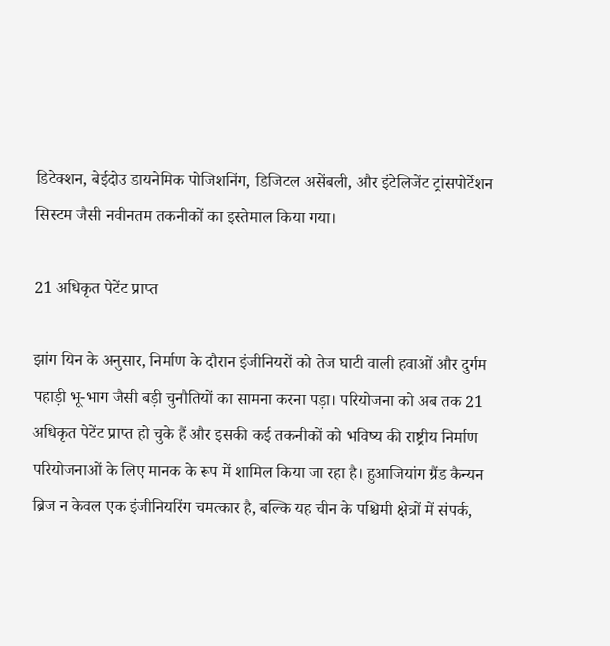डिटेक्शन, बेईदोउ डायनेमिक पोजिशनिंग, डिजिटल असेंबली, और इंटेलिजेंट ट्रांसपोर्टेशन सिस्टम जैसी नवीनतम तकनीकों का इस्तेमाल किया गया।

21 अधिकृत पेटेंट प्राप्त

झांग यिन के अनुसार, निर्माण के दौरान इंजीनियरों को तेज घाटी वाली हवाओं और दुर्गम पहाड़ी भू-भाग जैसी बड़ी चुनौतियों का सामना करना पड़ा। परियोजना को अब तक 21 अधिकृत पेटेंट प्राप्त हो चुके हैं और इसकी कई तकनीकों को भविष्य की राष्ट्रीय निर्माण परियोजनाओं के लिए मानक के रूप में शामिल किया जा रहा है। हुआजियांग ग्रैंड कैन्यन ब्रिज न केवल एक इंजीनियरिंग चमत्कार है, बल्कि यह चीन के पश्चिमी क्षेत्रों में संपर्क,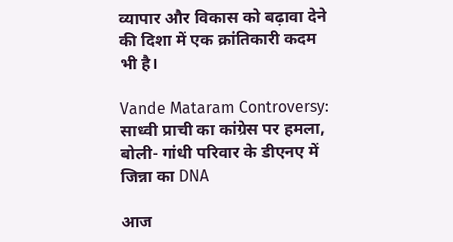व्यापार और विकास को बढ़ावा देने की दिशा में एक क्रांतिकारी कदम भी है।

Vande Mataram Controversy: साध्वी प्राची का कांग्रेस पर हमला, बोली- गांधी परिवार के डीएनए में जिन्ना का DNA

आज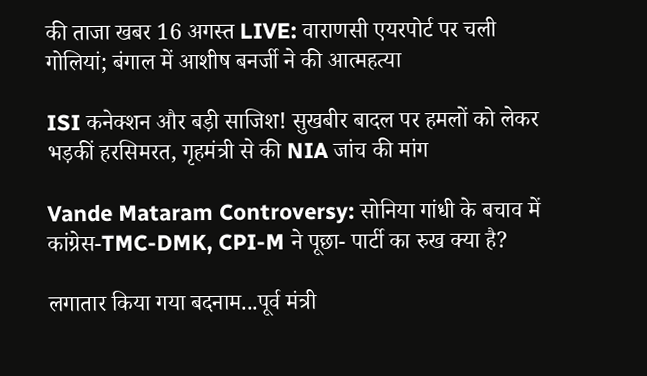की ताजा खबर 16 अगस्त LIVE: वाराणसी एयरपोर्ट पर चली गोलियां; बंगाल में आशीष बनर्जी ने की आत्महत्या

ISI कनेक्शन और बड़ी साजिश! सुखबीर बादल पर हमलों को लेकर भड़कीं हरसिमरत, गृहमंत्री से की NIA जांच की मांग

Vande Mataram Controversy: सोनिया गांधी के बचाव में कांग्रेस-TMC-DMK, CPI-M ने पूछा- पार्टी का रुख क्या है?

लगातार किया गया बदनाम...पूर्व मंत्री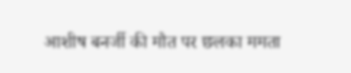आशीष बनर्जी की मौत पर छलका ममता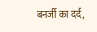बनर्जी का दर्द,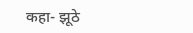कहा- झूठे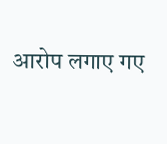आरोप लगाए गए